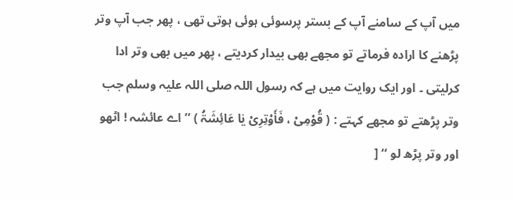میں آپ کے سامنے آپ کے بستر پرسوئی ہوئی ہوتی تھی ، پھر جب آپ وتر پڑھنے کا ارادہ فرماتے تو مجھے بھی بیدار کردیتے ، پھر میں بھی وتر ادا کرلیتی ۔ اور ایک روایت میں ہے کہ رسول اللہ صلی اللہ علیہ وسلم جب وتر پڑھتے تو مجھے کہتے : ( قُوْمِیْ ، فَأَوْتِرِیْ یٰا عَائِشَۃُ ) ’’اے عائشہ ! اٹھو اور وتر پڑھ لو ‘‘ [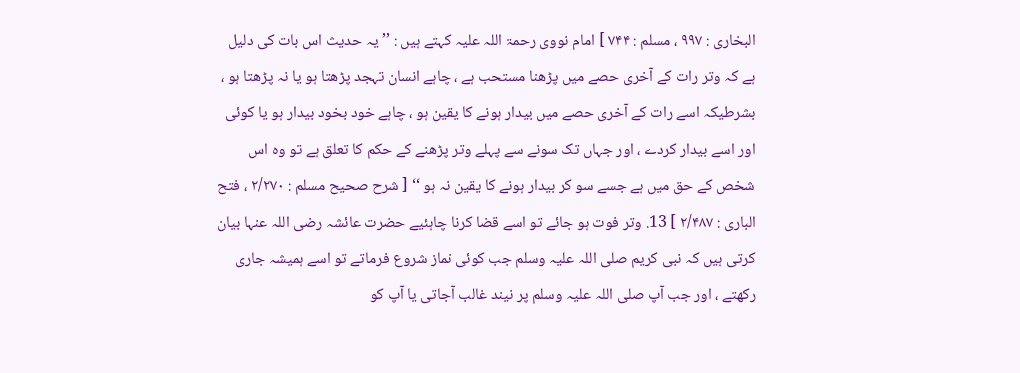البخاری : ۹۹۷ ، مسلم : ۷۴۴ ] امام نووی رحمۃ اللہ علیہ کہتے ہیں : ’’ یہ حدیث اس بات کی دلیل ہے کہ وتر رات کے آخری حصے میں پڑھنا مستحب ہے ، چاہے انسان تہجد پڑھتا ہو یا نہ پڑھتا ہو ، بشرطیکہ اسے رات کے آخری حصے میں بیدار ہونے کا یقین ہو ، چاہے خود بخود بیدار ہو یا کوئی اور اسے بیدار کردے ، اور جہاں تک سونے سے پہلے وتر پڑھنے کے حکم کا تعلق ہے تو وہ اس شخص کے حق میں ہے جسے سو کر بیدار ہونے کا یقین نہ ہو ‘‘ [ شرح صحیح مسلم : ۲/۲۷۰ ، فتح الباری : ۲/۴۸۷ ] 13. وتر فوت ہو جائے تو اسے قضا کرنا چاہئیے حضرت عائشہ رضی اللہ عنہا بیان کرتی ہیں کہ نبی کریم صلی اللہ علیہ وسلم جب کوئی نماز شروع فرماتے تو اسے ہمیشہ جاری رکھتے ، اور جب آپ صلی اللہ علیہ وسلم پر نیند غالب آجاتی یا آپ کو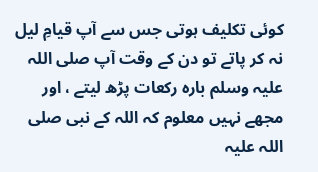کوئی تکلیف ہوتی جس سے آپ قیامِ لیل نہ کر پاتے تو دن کے وقت آپ صلی اللہ علیہ وسلم بارہ رکعات پڑھ لیتے ، اور مجھے نہیں معلوم کہ اللہ کے نبی صلی اللہ علیہ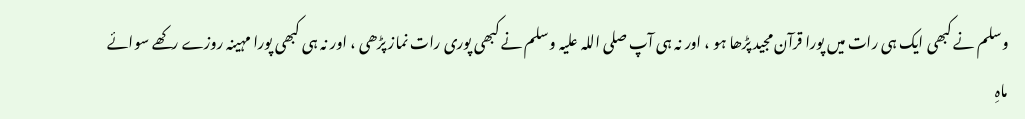وسلم نے کبھی ایک ہی رات میں پورا قرآن مجید پڑھا ہو ، اور نہ ہی آپ صلی اللہ علیہ وسلم نے کبھی پوری رات نماز پڑھی ، اور نہ ہی کبھی پورا مہینہ روزے رکھے سوائے ماہِ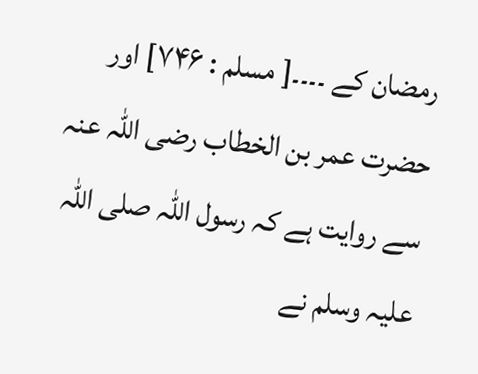رمضان کے ۔۔۔۔[ مسلم : ۷۴۶] اور حضرت عمر بن الخطاب رضی اللہ عنہ سے روایت ہے کہ رسول اللہ صلی اللہ علیہ وسلم نے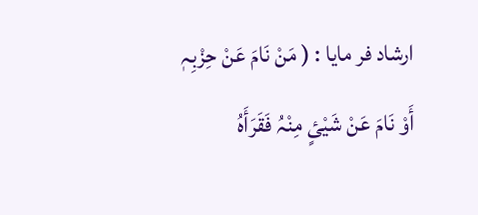ارشاد فر مایا : ( مَنْ نَامَ عَنْ حِزْبِہٖ أَوْ نَامَ عَنْ شَیْئٍ مِنْہُ فَقَرَأَہُ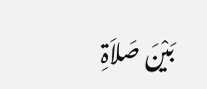بَیْنَ صَلاَۃِ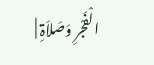الْفَجْرِ وَصَلاَۃِ |